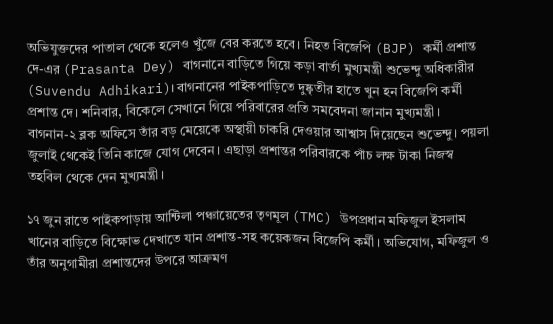অভিযুক্তদের পাতাল থেকে হলেও খুঁজে বের করতে হবে। নিহত বিজেপি (BJP) কর্মী প্রশান্ত দে-এর (Prasanta Dey) বাগনানে বাড়িতে গিয়ে কড়া বার্তা মুখ্যমন্ত্রী শুভেন্দু অধিকারীর (Suvendu Adhikari)। বাগনানের পাইকপাড়িতে দুষ্কৃতীর হাতে খুন হন বিজেপি কর্মী প্রশান্ত দে। শনিবার, বিকেলে সেখানে গিয়ে পরিবারের প্রতি সমবেদনা জানান মুখ্যমন্ত্রী। বাগনান-২ ব্লক অফিসে তাঁর বড় মেয়েকে অস্থায়ী চাকরি দেওয়ার আশ্বাস দিয়েছেন শুভেন্দু। পয়লা জুলাই থেকেই তিনি কাজে যোগ দেবেন। এছাড়া প্রশান্তর পরিবারকে পাঁচ লক্ষ টাকা নিজস্ব তহবিল থেকে দেন মুখ্যমন্ত্রী।

১৭ জুন রাতে পাইকপাড়ায় আন্টিলা পঞ্চায়েতের তৃণমূল (TMC) উপপ্রধান মফিজুল ইসলাম খানের বাড়িতে বিক্ষোভ দেখাতে যান প্রশান্ত-সহ কয়েকজন বিজেপি কর্মী। অভিযোগ, মফিজুল ও তাঁর অনুগামীরা প্রশান্তদের উপরে আক্রমণ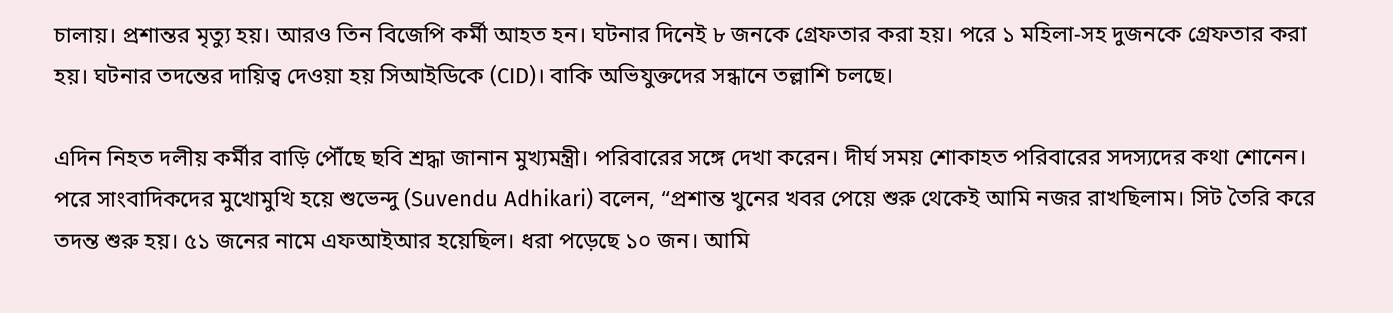চালায়। প্রশান্তর মৃত্যু হয়। আরও তিন বিজেপি কর্মী আহত হন। ঘটনার দিনেই ৮ জনকে গ্রেফতার করা হয়। পরে ১ মহিলা-সহ দুজনকে গ্রেফতার করা হয়। ঘটনার তদন্তের দায়িত্ব দেওয়া হয় সিআইডিকে (CID)। বাকি অভিযুক্তদের সন্ধানে তল্লাশি চলছে।

এদিন নিহত দলীয় কর্মীর বাড়ি পৌঁছে ছবি শ্রদ্ধা জানান মুখ্যমন্ত্রী। পরিবারের সঙ্গে দেখা করেন। দীর্ঘ সময় শোকাহত পরিবারের সদস্যদের কথা শোনেন। পরে সাংবাদিকদের মুখোমুখি হয়ে শুভেন্দু (Suvendu Adhikari) বলেন, “প্রশান্ত খুনের খবর পেয়ে শুরু থেকেই আমি নজর রাখছিলাম। সিট তৈরি করে তদন্ত শুরু হয়। ৫১ জনের নামে এফআইআর হয়েছিল। ধরা পড়েছে ১০ জন। আমি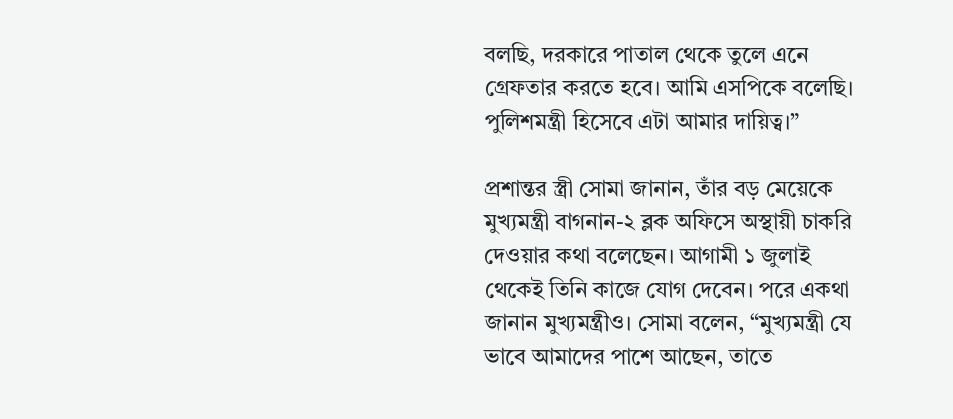বলছি, দরকারে পাতাল থেকে তুলে এনে গ্রেফতার করতে হবে। আমি এসপিকে বলেছি। পুলিশমন্ত্রী হিসেবে এটা আমার দায়িত্ব।”

প্রশান্তর স্ত্রী সোমা জানান, তাঁর বড় মেয়েকে মুখ্যমন্ত্রী বাগনান-২ ব্লক অফিসে অস্থায়ী চাকরি দেওয়ার কথা বলেছেন। আগামী ১ জুলাই থেকেই তিনি কাজে যোগ দেবেন। পরে একথা জানান মুখ্যমন্ত্রীও। সোমা বলেন, “মুখ্যমন্ত্রী যে ভাবে আমাদের পাশে আছেন, তাতে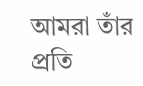আমরা তাঁর প্রতি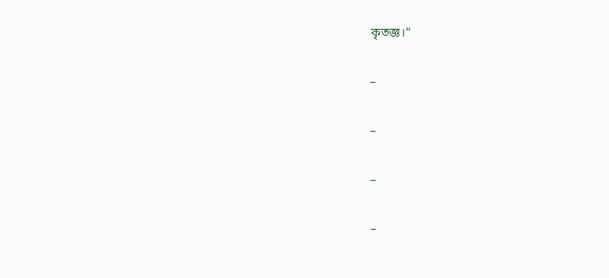কৃতজ্ঞ।”

–

–

–

–